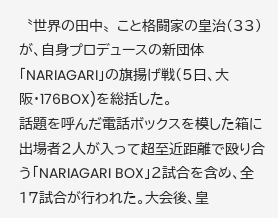〝世界の田中〟こと格闘家の皇治(33)が、自身プロデュースの新団体「NARIAGARI」の旗揚げ戦(5日、大阪・176BOX)を総括した。
話題を呼んだ電話ボックスを模した箱に出場者2人が入って超至近距離で殴り合う「NARIAGARI BOX」2試合を含め、全17試合が行われた。大会後、皇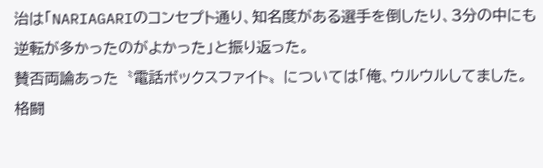治は「NARIAGARIのコンセプト通り、知名度がある選手を倒したり、3分の中にも逆転が多かったのがよかった」と振り返った。
賛否両論あった〝電話ボックスファイト〟については「俺、ウルウルしてました。格闘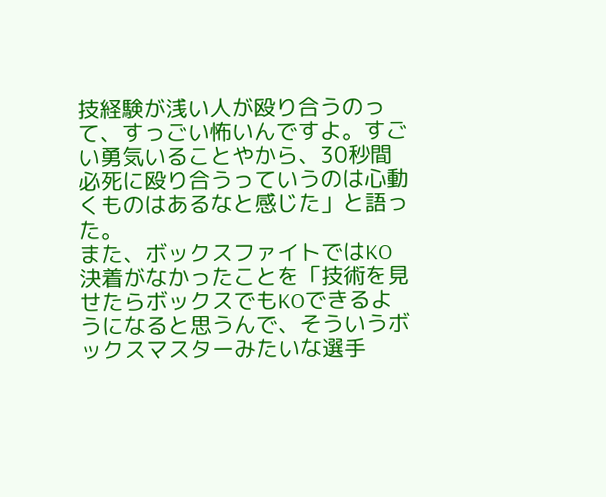技経験が浅い人が殴り合うのって、すっごい怖いんですよ。すごい勇気いることやから、30秒間必死に殴り合うっていうのは心動くものはあるなと感じた」と語った。
また、ボックスファイトではKO決着がなかったことを「技術を見せたらボックスでもKOできるようになると思うんで、そういうボックスマスターみたいな選手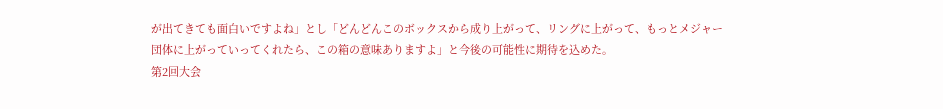が出てきても面白いですよね」とし「どんどんこのボックスから成り上がって、リングに上がって、もっとメジャー団体に上がっていってくれたら、この箱の意味ありますよ」と今後の可能性に期待を込めた。
第2回大会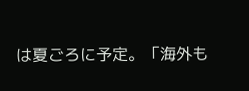は夏ごろに予定。「海外も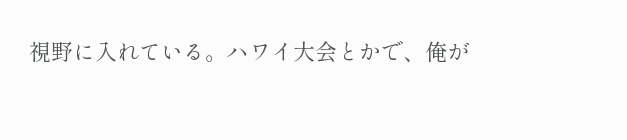視野に入れている。ハワイ大会とかで、俺が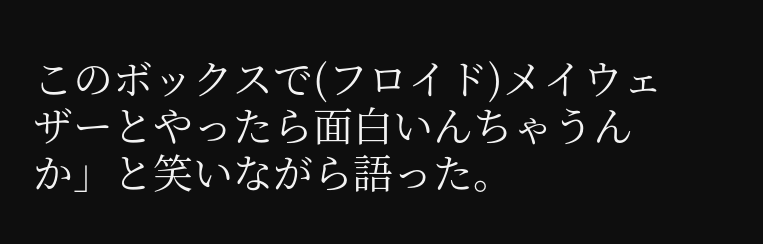このボックスで(フロイド)メイウェザーとやったら面白いんちゃうんか」と笑いながら語った。